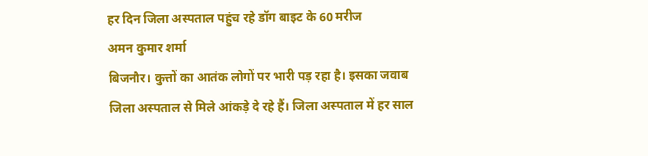हर दिन जिला अस्पताल पहुंच रहे डॉग बाइट के 60 मरीज
अमन कुमार शर्मा
बिजनौर। कुत्तों का आतंक लोगों पर भारी पड़ रहा है। इसका जवाब जिला अस्पताल से मिले आंकड़े दे रहे हैं। जिला अस्पताल में हर साल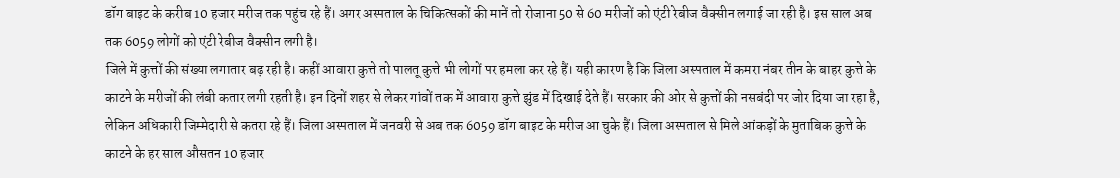डॉग बाइट के करीब 10 हजार मरीज तक पहुंच रहे हैं। अगर अस्पताल के चिकित्सकों की मानें तो रोजाना 50 से 60 मरीजों को एंटी रेबीज वैक्सीन लगाई जा रही है। इस साल अब तक 6059 लोगों को एंटी रेबीज वैक्सीन लगी है।
जिले में कुत्तों की संख्या लगातार बढ़ रही है। कहीं आवारा कुत्ते तो पालतू कुत्ते भी लोगों पर हमला कर रहे हैं। यही कारण है कि जिला अस्पताल में कमरा नंबर तीन के बाहर कुत्ते के काटने के मरीजों की लंबी कतार लगी रहती है। इन दिनों शहर से लेकर गांवों तक में आवारा कुत्ते झुंड में दिखाई देते हैं। सरकार की ओर से कुत्तों की नसबंदी पर जोर दिया जा रहा है, लेकिन अधिकारी जिम्मेदारी से कतरा रहे हैं। जिला अस्पताल में जनवरी से अब तक 6059 डॉग बाइट के मरीज आ चुके हैं। जिला अस्पताल से मिले आंकड़ों के मुताबिक कुत्ते के काटने के हर साल औसतन 10 हजार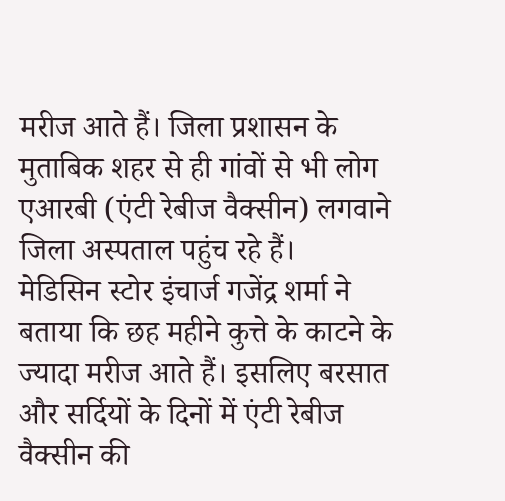मरीज आते हैं। जिला प्रशासन के मुताबिक शहर से ही गांवों से भी लोग एआरबी (एंटी रेबीज वैक्सीन) लगवाने जिला अस्पताल पहुंच रहे हैं।
मेडिसिन स्टोर इंचार्ज गजेंद्र शर्मा ने बताया कि छह महीने कुत्ते के काटने के ज्यादा मरीज आते हैं। इसलिए बरसात और सर्दियों के दिनों में एंटी रेबीज वैक्सीन की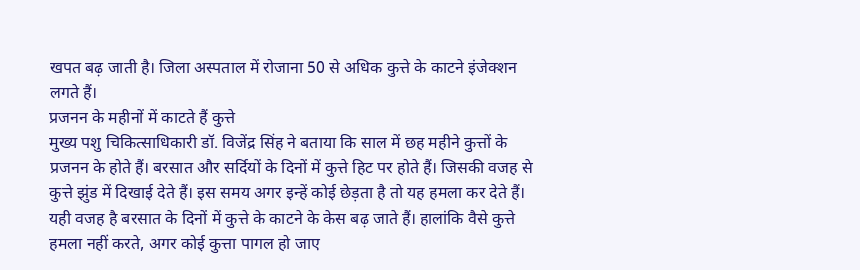खपत बढ़ जाती है। जिला अस्पताल में रोजाना 50 से अधिक कुत्ते के काटने इंजेक्शन लगते हैं।
प्रजनन के महीनों में काटते हैं कुत्ते
मुख्य पशु चिकित्साधिकारी डॉ. विजेंद्र सिंह ने बताया कि साल में छह महीने कुत्तों के प्रजनन के होते हैं। बरसात और सर्दियों के दिनों में कुत्ते हिट पर होते हैं। जिसकी वजह से कुत्ते झुंड में दिखाई देते हैं। इस समय अगर इन्हें कोई छेड़ता है तो यह हमला कर देते हैं। यही वजह है बरसात के दिनों में कुत्ते के काटने के केस बढ़ जाते हैं। हालांकि वैसे कुत्ते हमला नहीं करते, अगर कोई कुत्ता पागल हो जाए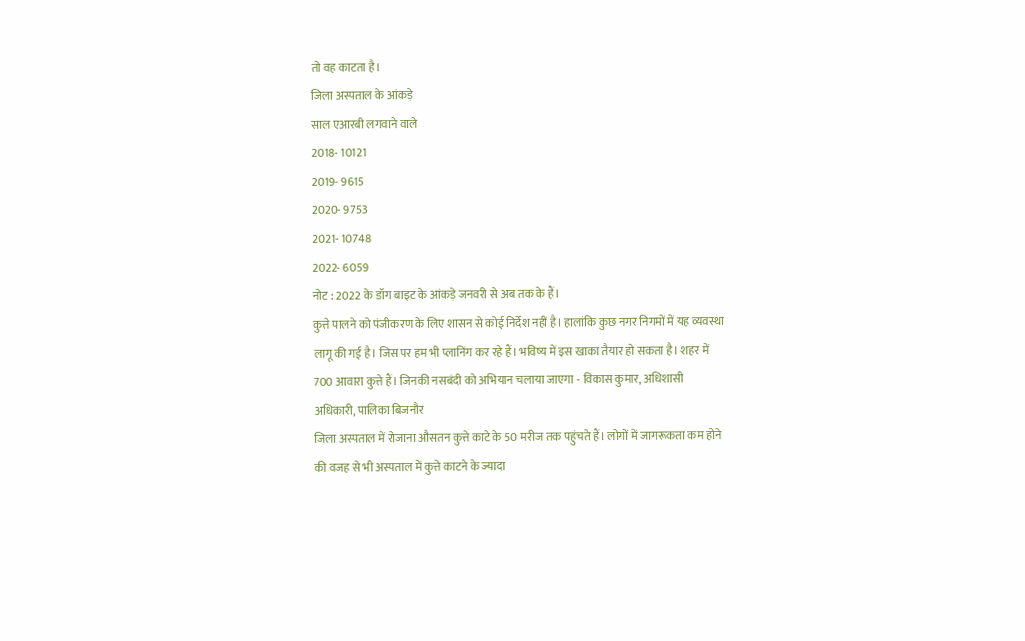तो वह काटता है।
जिला अस्पताल के आंकड़े
साल एआरबी लगवाने वाले
2018- 10121
2019- 9615
2020- 9753
2021- 10748
2022- 6059
नोट : 2022 के डॉग बाइट के आंकड़े जनवरी से अब तक के हैं।
कुत्ते पालने को पंजीकरण के लिए शासन से कोई निर्देश नहीं है। हालांकि कुछ नगर निगमों में यह व्यवस्था लागू की गई है। जिस पर हम भी प्लानिंग कर रहे हैं। भविष्य में इस खाका तैयार हो सकता है। शहर में 700 आवारा कुत्ते हैं। जिनकी नसबंदी को अभियान चलाया जाएगा - विकास कुमार, अधिशासी अधिकारी, पालिका बिजनौर
जिला अस्पताल में रोजाना औसतन कुत्ते काटे के 50 मरीज तक पहुंचते हैं। लोगों में जागरूकता कम होने की वजह से भी अस्पताल में कुत्ते काटने के ज्यादा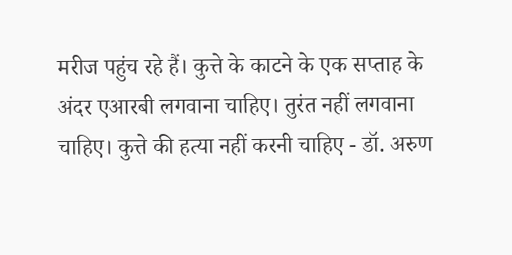मरीज पहुंच रहे हैं। कुत्ते के काटने के एक सप्ताह के अंदर एआरबी लगवाना चाहिए। तुरंत नहीं लगवाना चाहिए। कुत्ते की हत्या नहीं करनी चाहिए - डॉ. अरुण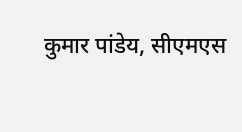कुमार पांडेय, सीएमएस